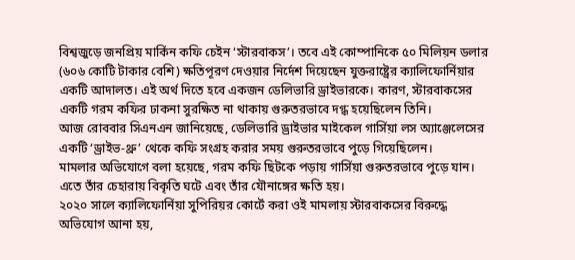বিশ্বজুড়ে জনপ্রিয় মার্কিন কফি চেইন ‘স্টারবাকস’। তবে এই কোম্পানিকে ৫০ মিলিয়ন ডলার (৬০৬ কোটি টাকার বেশি) ক্ষতিপূরণ দেওয়ার নির্দেশ দিয়েছেন যুক্তরাষ্ট্রের ক্যালিফোর্নিয়ার একটি আদালত। এই অর্থ দিতে হবে একজন ডেলিভারি ড্রাইভারকে। কারণ, স্টারবাকসের একটি গরম কফির ঢাকনা সুরক্ষিত না থাকায় গুরুতরভাবে দগ্ধ হয়েছিলেন তিনি।
আজ রোববার সিএনএন জানিয়েছে, ডেলিভারি ড্রাইভার মাইকেল গার্সিয়া লস অ্যাঞ্জেলেসের একটি ‘ড্রাইভ-থ্রু’ থেকে কফি সংগ্রহ করার সময় গুরুতরভাবে পুড়ে গিয়েছিলেন।
মামলার অভিযোগে বলা হয়েছে, গরম কফি ছিটকে পড়ায় গার্সিয়া গুরুতরভাবে পুড়ে যান। এতে তাঁর চেহারায় বিকৃতি ঘটে এবং তাঁর যৌনাঙ্গের ক্ষতি হয়।
২০২০ সালে ক্যালিফোর্নিয়া সুপিরিয়র কোর্টে করা ওই মামলায় স্টারবাকসের বিরুদ্ধে অভিযোগ আনা হয়,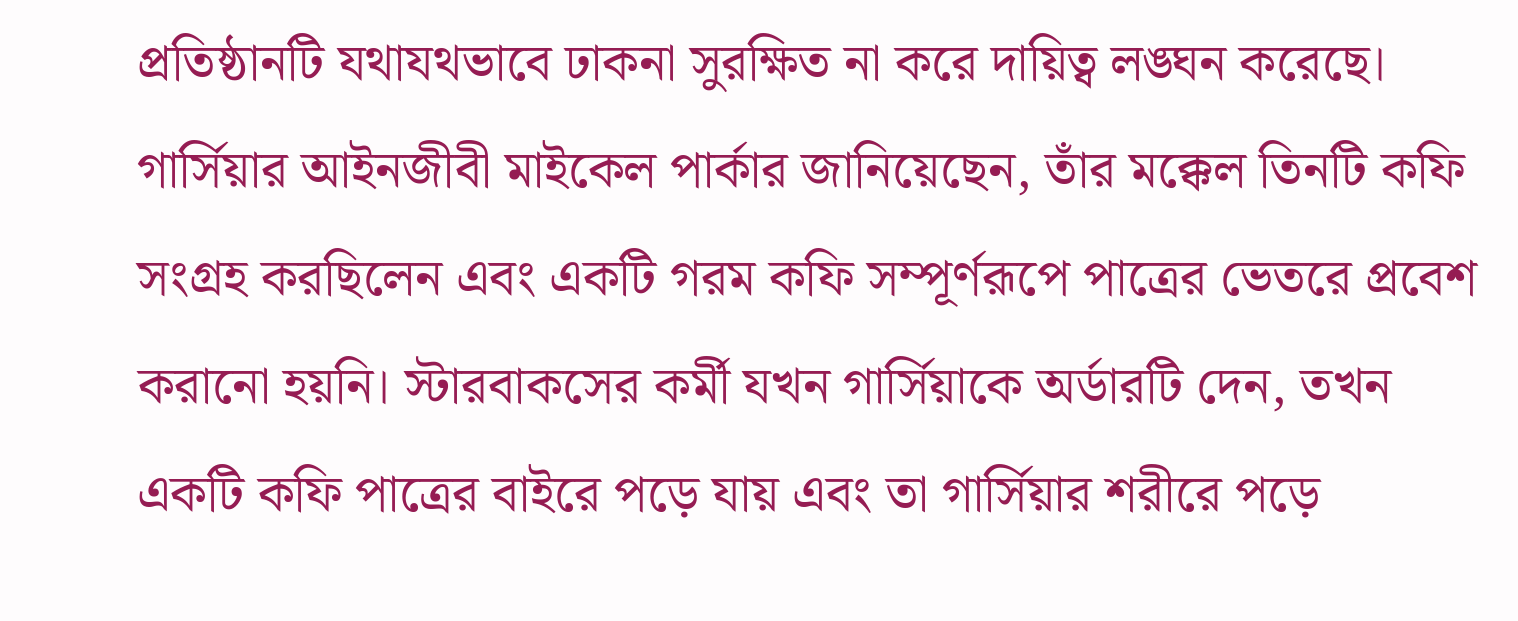প্রতিষ্ঠানটি যথাযথভাবে ঢাকনা সুরক্ষিত না করে দায়িত্ব লঙ্ঘন করেছে।
গার্সিয়ার আইনজীবী মাইকেল পার্কার জানিয়েছেন, তাঁর মক্কেল তিনটি কফি সংগ্রহ করছিলেন এবং একটি গরম কফি সম্পূর্ণরূপে পাত্রের ভেতরে প্রবেশ করানো হয়নি। স্টারবাকসের কর্মী যখন গার্সিয়াকে অর্ডারটি দেন, তখন একটি কফি পাত্রের বাইরে পড়ে যায় এবং তা গার্সিয়ার শরীরে পড়ে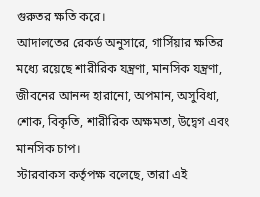গুরুতর ক্ষতি করে।
আদালতের রেকর্ড অনুসারে, গার্সিয়ার ক্ষতির মধ্যে রয়েছে শারীরিক যন্ত্রণা, মানসিক যন্ত্রণা, জীবনের আনন্দ হারানো, অপমান, অসুবিধা, শোক, বিকৃতি, শারীরিক অক্ষমতা, উদ্বেগ এবং মানসিক চাপ।
স্টারবাকস কর্তৃপক্ষ বলেছে, তারা এই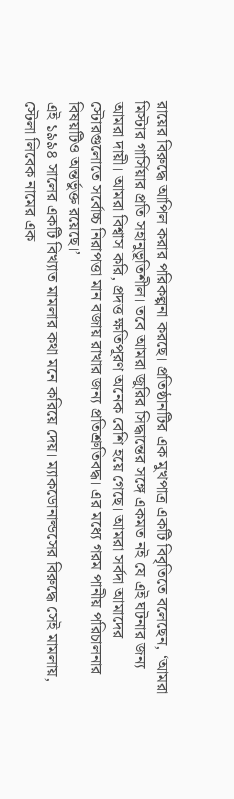রায়ের বিরুদ্ধে আপিল করার পরিকল্পনা করছে। প্রতিষ্ঠানটির এক মুখপাত্র একটি বিবৃতিতে বলেছেন, ‘আমরা মিস্টার গার্সিয়ার প্রতি সহানুভূতিশীল। তবে আমরা জুরির সিদ্ধান্তের সঙ্গে একমত নই যে এই ঘটনার জন্য আমরা দায়ী। আমরা বিশ্বাস করি, প্রদত্ত ক্ষতিপূরণ অনেক বেশি হয়ে গেছে। আমরা সর্বদা আমাদের স্টোরগুলোতে সর্বোচ্চ নিরাপত্তা মান বজায় রাখার জন্য প্রতিশ্রুতিবদ্ধ। এর মধ্যে গরম পানীয় পরিচালনার বিষয়টিও অন্তর্ভুক্ত রয়েছে।’
এই ১৯৯৪ সালের একটি বিখ্যাত মামলার কথা মনে করিয়ে দেয়। ম্যাকডোনাল্ডসের বিরুদ্ধে সেই মামলায়, স্টেলা লিবেক নামের এক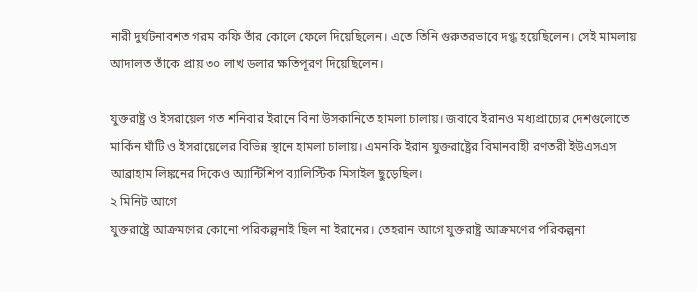নারী দুর্ঘটনাবশত গরম কফি তাঁর কোলে ফেলে দিয়েছিলেন। এতে তিনি গুরুতরভাবে দগ্ধ হয়েছিলেন। সেই মামলায় আদালত তাঁকে প্রায় ৩০ লাখ ডলার ক্ষতিপূরণ দিয়েছিলেন।

যুক্তরাষ্ট্র ও ইসরায়েল গত শনিবার ইরানে বিনা উসকানিতে হামলা চালায়। জবাবে ইরানও মধ্যপ্রাচ্যের দেশগুলোতে মার্কিন ঘাঁটি ও ইসরায়েলের বিভিন্ন স্থানে হামলা চালায়। এমনকি ইরান যুক্তরাষ্ট্রের বিমানবাহী রণতরী ইউএসএস আব্রাহাম লিঙ্কনের দিকেও অ্যান্টিশিপ ব্যালিস্টিক মিসাইল ছুড়েছিল।
২ মিনিট আগে
যুক্তরাষ্ট্রে আক্রমণের কোনো পরিকল্পনাই ছিল না ইরানের। তেহরান আগে যুক্তরাষ্ট্র আক্রমণের পরিকল্পনা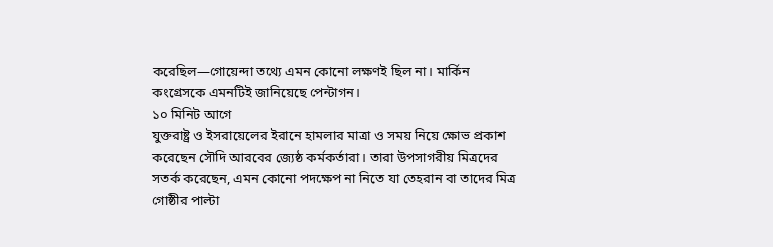করেছিল—গোয়েন্দা তথ্যে এমন কোনো লক্ষণই ছিল না। মার্কিন কংগ্রেসকে এমনটিই জানিয়েছে পেন্টাগন।
১০ মিনিট আগে
যুক্তরাষ্ট্র ও ইসরায়েলের ইরানে হামলার মাত্রা ও সময় নিয়ে ক্ষোভ প্রকাশ করেছেন সৌদি আরবের জ্যেষ্ঠ কর্মকর্তারা। তারা উপসাগরীয় মিত্রদের সতর্ক করেছেন, এমন কোনো পদক্ষেপ না নিতে যা তেহরান বা তাদের মিত্র গোষ্ঠীর পাল্টা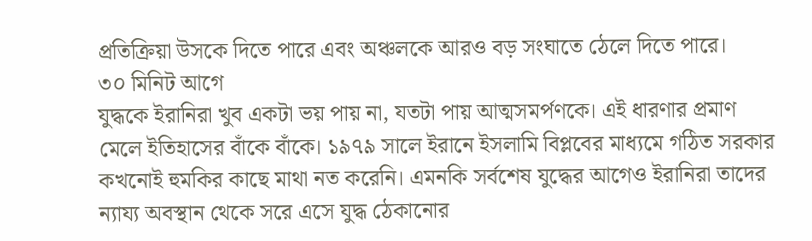প্রতিক্রিয়া উসকে দিতে পারে এবং অঞ্চলকে আরও বড় সংঘাতে ঠেলে দিতে পারে।
৩০ মিনিট আগে
যুদ্ধকে ইরানিরা খুব একটা ভয় পায় না, যতটা পায় আত্মসমর্পণকে। এই ধারণার প্রমাণ মেলে ইতিহাসের বাঁকে বাঁকে। ১৯৭৯ সালে ইরানে ইসলামি বিপ্লবের মাধ্যমে গঠিত সরকার কখনোই হুমকির কাছে মাথা নত করেনি। এমনকি সর্বশেষ যুদ্ধের আগেও ইরানিরা তাদের ন্যায্য অবস্থান থেকে সরে এসে যুদ্ধ ঠেকানোর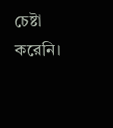চেষ্টা করেনি।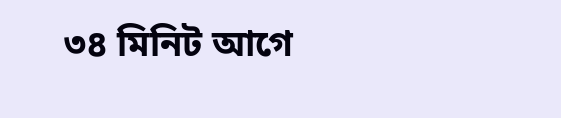৩৪ মিনিট আগে